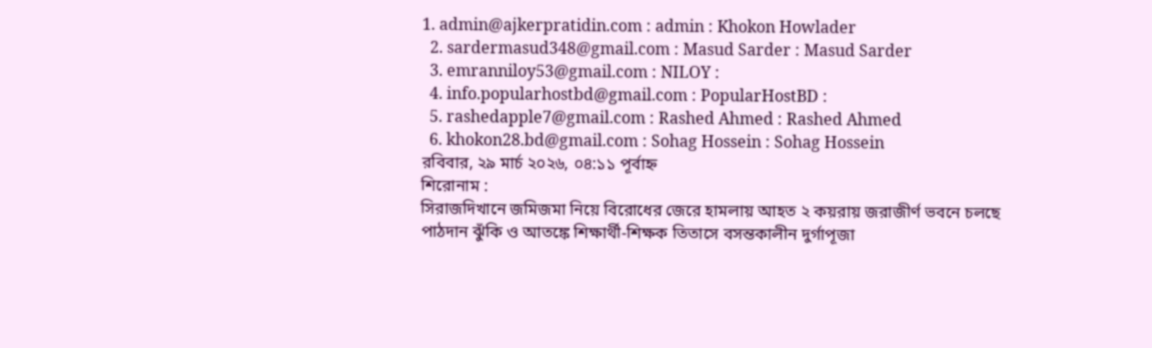1. admin@ajkerpratidin.com : admin : Khokon Howlader
  2. sardermasud348@gmail.com : Masud Sarder : Masud Sarder
  3. emranniloy53@gmail.com : NILOY :
  4. info.popularhostbd@gmail.com : PopularHostBD :
  5. rashedapple7@gmail.com : Rashed Ahmed : Rashed Ahmed
  6. khokon28.bd@gmail.com : Sohag Hossein : Sohag Hossein
রবিবার, ২৯ মার্চ ২০২৬, ০৪:১১ পূর্বাহ্ন
শিরোনাম :
সিরাজদিখানে জমিজমা নিয়ে বিরোধের জেরে হামলায় আহত ২ কয়রায় জরাজীর্ণ ভবনে চলছে পাঠদান ঝুঁকি ও আতঙ্কে শিক্ষার্থী-শিক্ষক তিতাসে বসন্তকালীন দুর্গাপূজা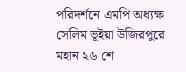পরিদর্শনে এমপি অধ্যক্ষ সেলিম ভূইয়া উজিরপুরে মহান ২৬ শে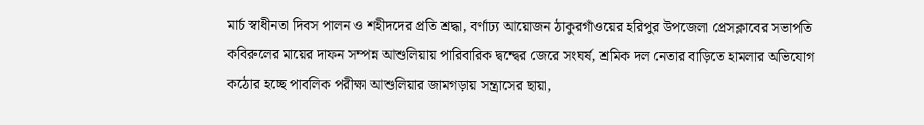মার্চ স্বাধীনতা দিবস পালন ও শহীদদের প্রতি শ্রদ্ধা, বর্ণাঢ্য আয়োজন ঠাকুরগাঁওয়ের হরিপুর উপজেলা প্রেসক্লাবের সভাপতি কবিরুলের মায়ের দাফন সম্পন্ন আশুলিয়ায় পারিবারিক দ্বন্দ্বের জেরে সংঘর্ষ, শ্রমিক দল নেতার বাড়িতে হামলার অভিযোগ কঠোর হচ্ছে পাবলিক পরীক্ষা আশুলিয়ার জামগড়ায় সন্ত্রাসের ছায়া,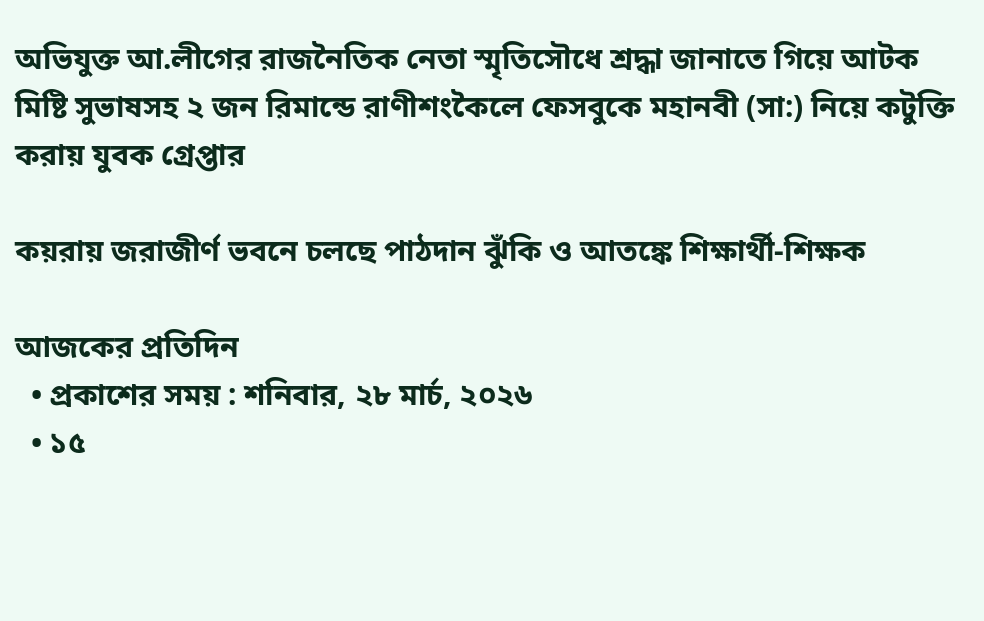অভিযুক্ত আ.লীগের রাজনৈতিক নেতা স্মৃতিসৌধে শ্রদ্ধা জানাতে গিয়ে আটক মিষ্টি সুভাষসহ ২ জন রিমান্ডে রাণীশংকৈলে ফেসবুকে মহানবী (সা:) নিয়ে কটুক্তি করায় যুবক গ্রেপ্তার

কয়রায় জরাজীর্ণ ভবনে চলছে পাঠদান ঝুঁকি ও আতঙ্কে শিক্ষার্থী-শিক্ষক

আজকের প্রতিদিন
  • প্রকাশের সময় : শনিবার, ২৮ মার্চ, ২০২৬
  • ১৫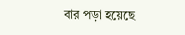বার পড়া হয়েছে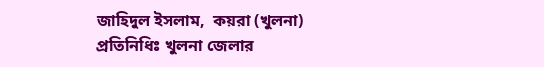জাহিদুল ইসলাম,  কয়রা (খুলনা)  প্রতিনিধিঃ খুলনা জেলার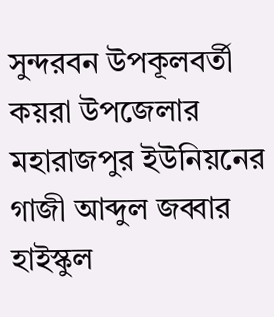সুন্দরবন উপকূলবর্তী কয়রা উপজেলার মহারাজপুর ইউনিয়নের গাজী আব্দুল জব্বার হাইস্কুল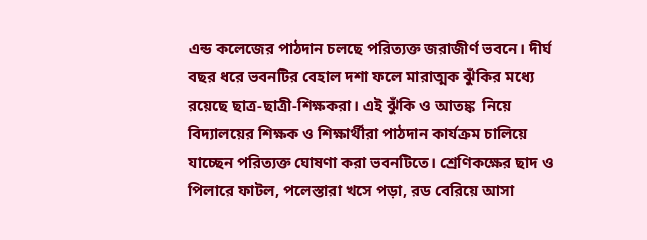এন্ড কলেজের পাঠদান চলছে পরিত্যক্ত জরাজীর্ণ ভবনে। দীর্ঘ বছর ধরে ভবনটির বেহাল দশা ফলে মারাত্মক ঝুঁকির মধ্যে রয়েছে ছাত্র-ছাত্রী-শিক্ষকরা। এই ঝুঁকি ও আতঙ্ক  নিয়ে বিদ্যালয়ের শিক্ষক ও শিক্ষার্থীরা পাঠদান কার্যক্রম চালিয়ে যাচ্ছেন পরিত্যক্ত ঘোষণা করা ভবনটিতে। শ্রেণিকক্ষের ছাদ ও পিলারে ফাটল, পলেস্তারা খসে পড়া, রড বেরিয়ে আসা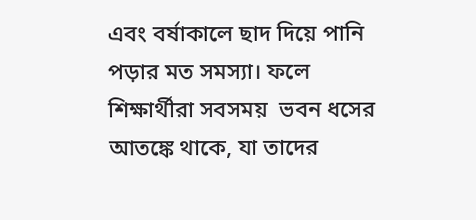এবং বর্ষাকালে ছাদ দিয়ে পানি পড়ার মত সমস্যা। ফলে শিক্ষার্থীরা সবসময়  ভবন ধসের আতঙ্কে থাকে, যা তাদের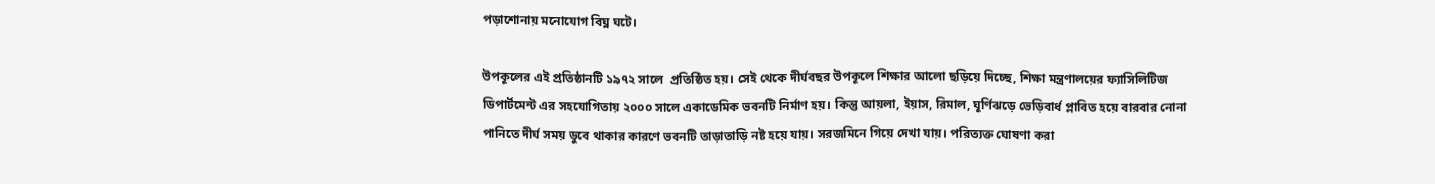পড়াশোনায় মনোযোগ বিঘ্ন ঘটে।

উপকূলের এই প্রতিষ্ঠানটি ১৯৭২ সালে  প্রতিষ্ঠিত হয়। সেই থেকে দীর্ঘবছর উপকূলে শিক্ষার আলো ছড়িয়ে দিচ্ছে, শিক্ষা মন্ত্রণালয়ের ফ্যাসিলিটিজ ডিপার্টমেন্ট এর সহযোগিতায় ২০০০ সালে একাডেমিক ভবনটি নির্মাণ হয়। কিন্তু আয়লা, ইয়াস, রিমাল, ঘূর্ণিঝড়ে ভেড়িবার্ধ প্লাবিত হয়ে বারবার নোনা পানিতে দীর্ঘ সময় ডুবে থাকার কারণে ভবনটি তাড়াতাড়ি নষ্ট হয়ে যায়। সরজমিনে গিয়ে দেখা যায়। পরিত্যক্ত ঘোষণা করা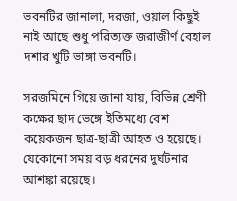ভবনটির জানালা, দরজা, ওয়াল কিছুই নাই আছে শুধু পরিত্যক্ত জরাজীর্ণ বেহাল দশার খুটি ভাঙ্গা ভবনটি।

সরজমিনে গিয়ে জানা যায়, বিভিন্ন শ্রেণী কক্ষের ছাদ ভেঙ্গে ইতিমধ্যে বেশ কয়েকজন ছাত্র-ছাত্রী আহত ও হয়েছে। যেকোনো সময় বড় ধরনের দুর্ঘটনার আশঙ্কা রয়েছে।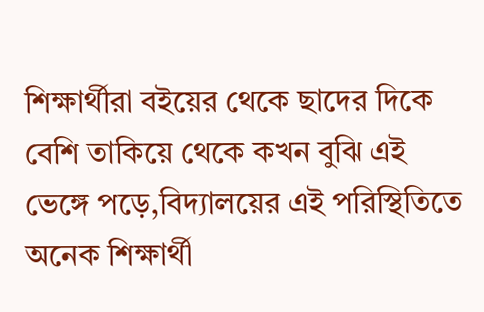শিক্ষার্থীরা বইয়ের থেকে ছাদের দিকে বেশি তাকিয়ে থেকে কখন বুঝি এই ভেঙ্গে পড়ে,বিদ্যালয়ের এই পরিস্থিতিতে অনেক শিক্ষার্থী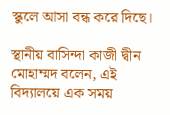স্কুলে আসা বন্ধ করে দিছে।

স্থানীয় বাসিন্দা কাজী দ্বীন মোহাম্মদ বলেন, এই বিদ্যালয়ে এক সময়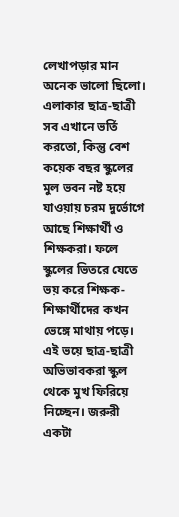লেখাপড়ার মান অনেক ভালো ছিলো। এলাকার ছাত্র-ছাত্রী সব এখানে ভর্তি করতো, কিন্তু বেশ কয়েক বছর স্কুলের মুল ভবন নষ্ট হয়ে যাওয়ায় চরম দুর্ভোগে আছে শিক্ষার্থী ও শিক্ষকরা। ফলে স্কুলের ভিতরে যেতে ভয় করে শিক্ষক- শিক্ষার্থীদের কখন ভেঙ্গে মাথায় পড়ে। এই ভয়ে ছাত্র-ছাত্রী অভিভাবকরা স্কুল থেকে মুখ ফিরিয়ে নিচ্ছেন। জরুরী একটা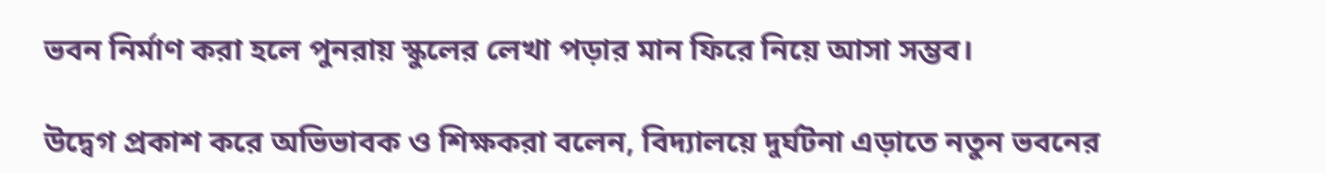ভবন নির্মাণ করা হলে পুনরায় স্কুলের লেখা পড়ার মান ফিরে নিয়ে আসা সম্ভব।

উদ্বেগ প্রকাশ করে অভিভাবক ও শিক্ষকরা বলেন, বিদ্যালয়ে দুর্ঘটনা এড়াতে নতুন ভবনের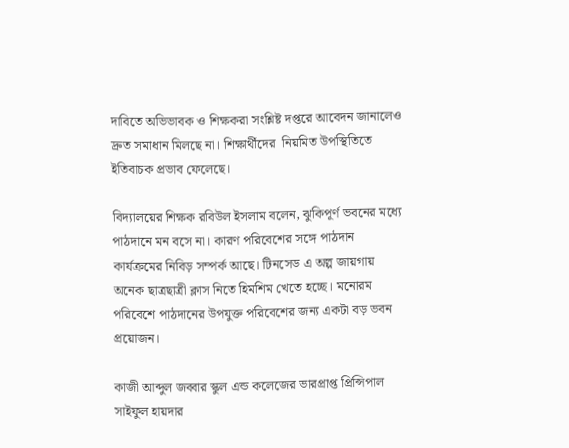দাবিতে অভিভাবক ও শিক্ষকরা সংশ্লিষ্ট দপ্তরে আবেদন জানালেও দ্রুত সমাধান মিলছে না। শিক্ষার্থীদের  নিয়মিত উপস্থিতিতে ইতিবাচক প্রভাব ফেলেছে।

বিদ্যালয়ের শিক্ষক রবিউল ইসলাম বলেন, ঝুকিপূর্ণ ভবনের মধ্যে পাঠদানে মন বসে না। কারণ পরিবেশের সঙ্গে পাঠদান  কার্যক্রমের নিবিড় সম্পর্ক আছে। টিনসেড এ অল্প জায়গায় অনেক ছাত্রছাত্রী ক্লাস নিতে হিমশিম খেতে হচ্ছে। মনোরম পরিবেশে পাঠদানের উপযুক্ত পরিবেশের জন্য একটা বড় ভবন প্রয়োজন।

কাজী আব্দুল জব্বার স্কুল এন্ড কলেজের ভারপ্রাপ্ত প্রিন্সিপাল সাইফুল হায়দার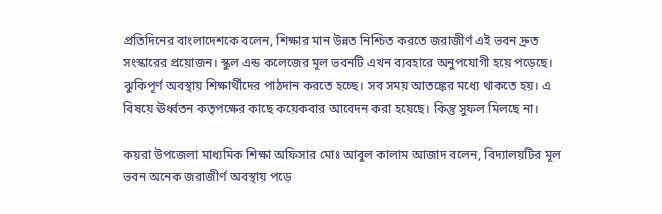প্রতিদিনের বাংলাদেশকে বলেন, শিক্ষার মান উন্নত নিশ্চিত করতে জরাজীর্ণ এই ভবন দ্রুত সংস্কারের প্রয়োজন। স্কুল এন্ড কলেজের মূল ভবনটি এখন ব্যবহারে অনুপযোগী হয়ে পড়েছে। ঝুকিপূর্ণ অবস্থায় শিক্ষার্থীদের পাঠদান করতে হচ্ছে। সব সময় আতঙ্কের মধ্যে থাকতে হয়। এ বিষয়ে ঊর্ধ্বতন কতৃপক্ষের কাছে কয়েকবার আবেদন করা হয়েছে। কিন্তু সুফল মিলছে না।

কয়রা উপজেলা মাধ্যমিক শিক্ষা অফিসার মোঃ আবুল কালাম আজাদ বলেন, বিদ্যালয়টির মূল ভবন অনেক জরাজীর্ণ অবস্থায় পড়ে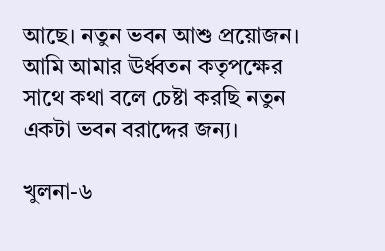আছে। নতুন ভবন আশু প্রয়োজন। আমি আমার ঊর্ধ্বতন কতৃপক্ষের সাথে কথা বলে চেষ্টা করছি নতুন একটা ভবন বরাদ্দের জন্য।

খুলনা-৬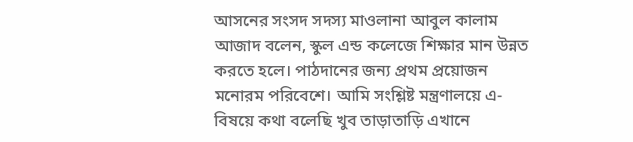আসনের সংসদ সদস্য মাওলানা আবুল কালাম আজাদ বলেন, স্কুল এন্ড কলেজে শিক্ষার মান উন্নত করতে হলে। পাঠদানের জন্য প্রথম প্রয়োজন মনোরম পরিবেশে। আমি সংশ্লিষ্ট মন্ত্রণালয়ে এ-বিষয়ে কথা বলেছি খুব তাড়াতাড়ি এখানে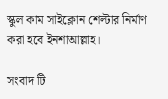স্কুল কাম সাইক্লোন শেল্টার নির্মাণ করা হবে ইনশাআল্লাহ।

সংবাদ টি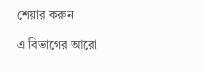শেয়ার করুন

এ বিভাগের আরো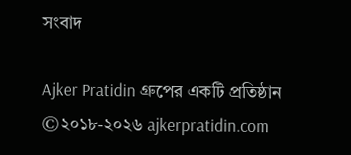সংবাদ

Ajker Pratidin গ্রুপের একটি প্রতিষ্ঠান ©২০১৮-২০২৬ ajkerpratidin.com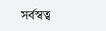সর্বস্বত্ব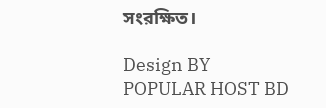সংরক্ষিত।

Design BY POPULAR HOST BD